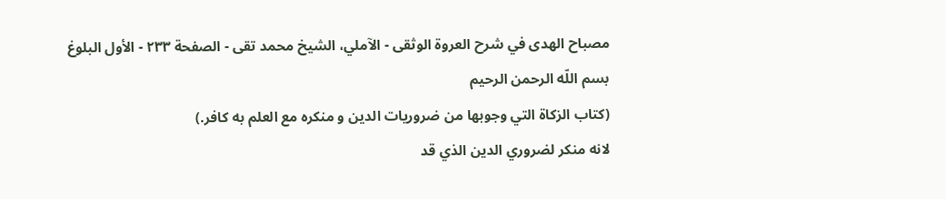مصباح الهدى في شرح العروة الوثقى - الآملي، الشيخ محمد تقى - الصفحة ٢٣٣ - الأول البلوغ
بسم اللّه الرحمن الرحيم
(كتاب الزكاة التي وجوبها من ضروريات الدين و منكره مع العلم به كافر.)
لانه منكر لضروري الدين الذي قد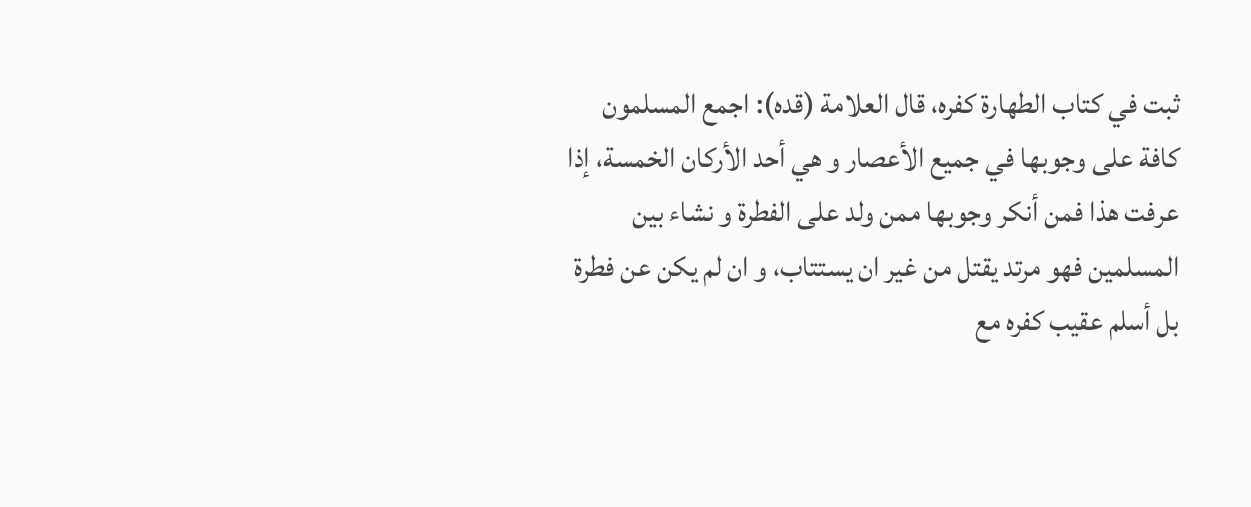ثبت في كتاب الطهارة كفره، قال العلامة (قده): اجمع المسلمون كافة على وجوبها في جميع الأعصار و هي أحد الأركان الخمسة، إذا عرفت هذا فمن أنكر وجوبها ممن ولد على الفطرة و نشاء بين المسلمين فهو مرتد يقتل من غير ان يستتاب، و ان لم يكن عن فطرة بل أسلم عقيب كفره مع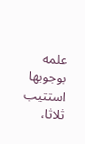علمه بوجوبها استتيب ثلاثا،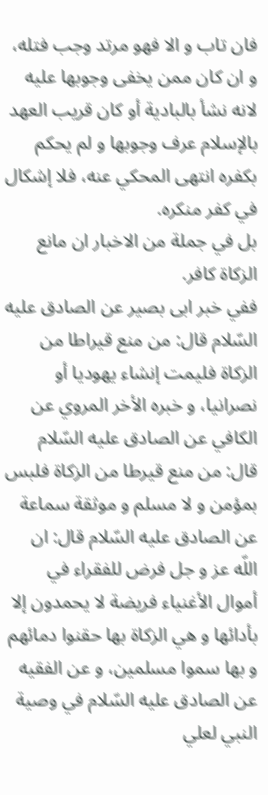فان تاب و الا فهو مرتد وجب فتله، و ان كان ممن يخفى وجوبها عليه لانه نشأ بالبادية أو كان قريب العهد بالإسلام عرف وجوبها و لم يحكم بكفره انتهى المحكي عنه، فلا إشكال في كفر منكره.
بل في جملة من الاخبار ان مانع الزكاة كافر.
ففي خبر ابى بصير عن الصادق عليه السّلام قال: من منع قيراطا من الزكاة فليمت إنشاء يهوديا أو نصرانيا، و خبره الأخر المروي عن الكافي عن الصادق عليه السّلام قال: من منع قيرطا من الزكاة فلبس بمؤمن و لا مسلم و موثقة سماعة عن الصادق عليه السّلام قال: ان اللّه عز و جل فرض للفقراء في أموال الأغنياء فريضة لا يحمدون إلا بأدائها و هي الزكاة بها حقنوا دمائهم و بها سموا مسلمين، و عن الفقيه عن الصادق عليه السّلام في وصية النبي لعلي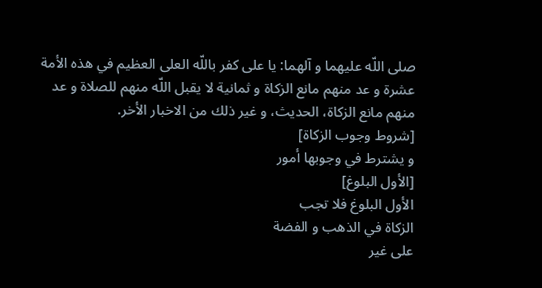صلى اللّه عليهما و آلهما: يا على كفر باللّه العلى العظيم في هذه الأمة عشرة و عد منهم مانع الزكاة و ثمانية لا يقبل اللّه منهم للصلاة و عد منهم مانع الزكاة، الحديث، و غير ذلك من الاخبار الأخر.
[شروط وجوب الزكاة]
و يشترط في وجوبها أمور
[الأول البلوغ]
الأول البلوغ فلا تجب
الزكاة في الذهب و الفضة
على غير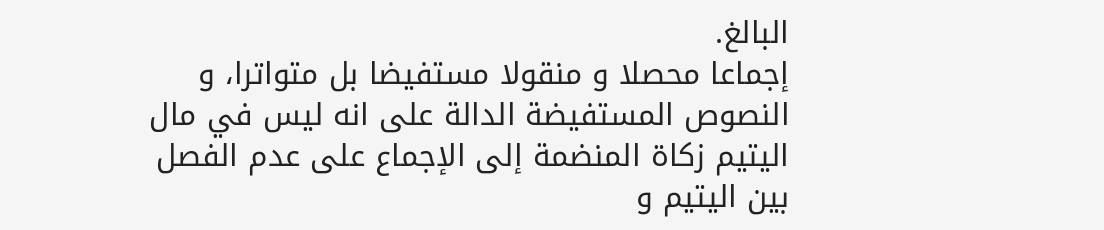البالغ.
إجماعا محصلا و منقولا مستفيضا بل متواترا، و النصوص المستفيضة الدالة على انه ليس في مال اليتيم زكاة المنضمة إلى الإجماع على عدم الفصل بين اليتيم و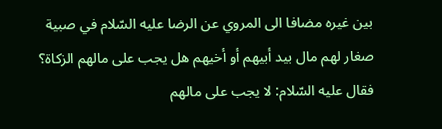بين غيره مضافا الى المروي عن الرضا عليه السّلام في صبية صغار لهم مال بيد أبيهم أو أخيهم هل يجب على مالهم الزكاة؟ فقال عليه السّلام: لا يجب على مالهم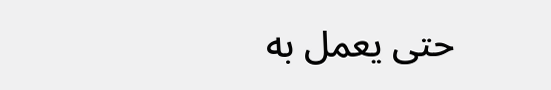حتى يعمل به